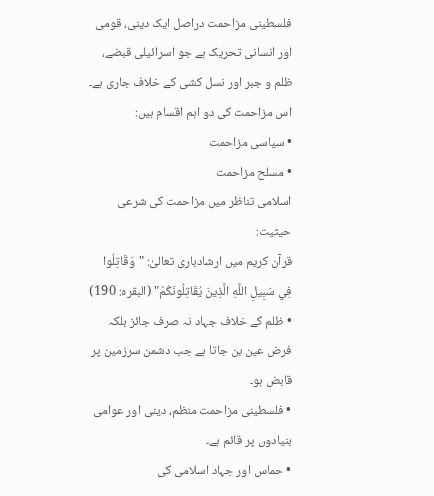فلسطینی مزاحمت دراصل ایک دینی، قومی اور انسانی تحریک ہے جو اسرائیلی قبضے، ظلم و جبر اور نسل کشی کے خلاف جاری ہے۔ اس مزاحمت کی دو اہم اقسام ہیں:
• سیاسی مزاحمت
• مسلح مزاحمت
اسلامی تناظر میں مزاحمت کی شرعی حیثیت:
قرآن کریم میں ارشادباری تعالیٰ: "وَقَاتِلُوا فِي سَبِيلِ اللَّهِ الَّذِينَ يُقَاتِلُونَكُمْ" (البقرہ: 190)
• ظلم کے خلاف جہاد نہ صرف جائز بلکہ فرض عین بن جاتا ہے جب دشمن سرزمین پر قابض ہو۔
• فلسطینی مزاحمت منظم، دینی اور عوامی بنیادوں پر قائم ہے۔
• حماس اور جہاد اسلامی کی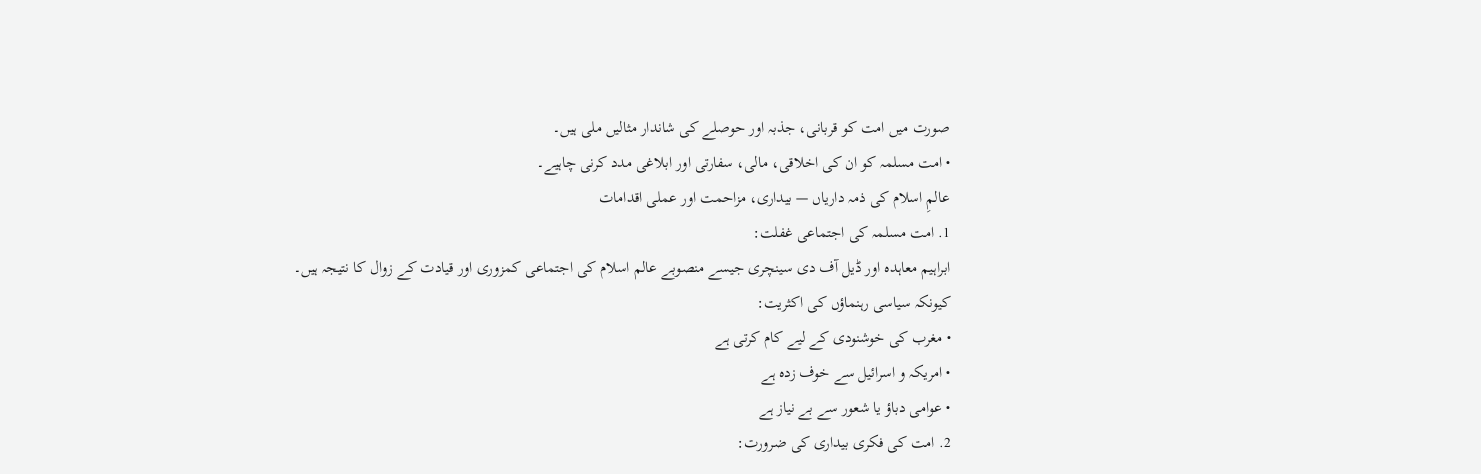صورت میں امت کو قربانی، جذبہ اور حوصلے کی شاندار مثالیں ملی ہیں۔
• امت مسلمہ کو ان کی اخلاقی، مالی، سفارتی اور ابلاغی مدد کرنی چاہیے۔
عالمِ اسلام کی ذمہ داریاں — بیداری، مزاحمت اور عملی اقدامات
1. امت مسلمہ کی اجتماعی غفلت:
ابراہیم معاہدہ اور ڈیل آف دی سینچری جیسے منصوبے عالم اسلام کی اجتماعی کمزوری اور قیادت کے زوال کا نتیجہ ہیں۔
کیونکہ سیاسی رہنماؤں کی اکثریت:
• مغرب کی خوشنودی کے لیے کام کرتی ہے
• امریکہ و اسرائیل سے خوف زدہ ہے
• عوامی دباؤ یا شعور سے بے نیاز ہے
2. امت کی فکری بیداری کی ضرورت: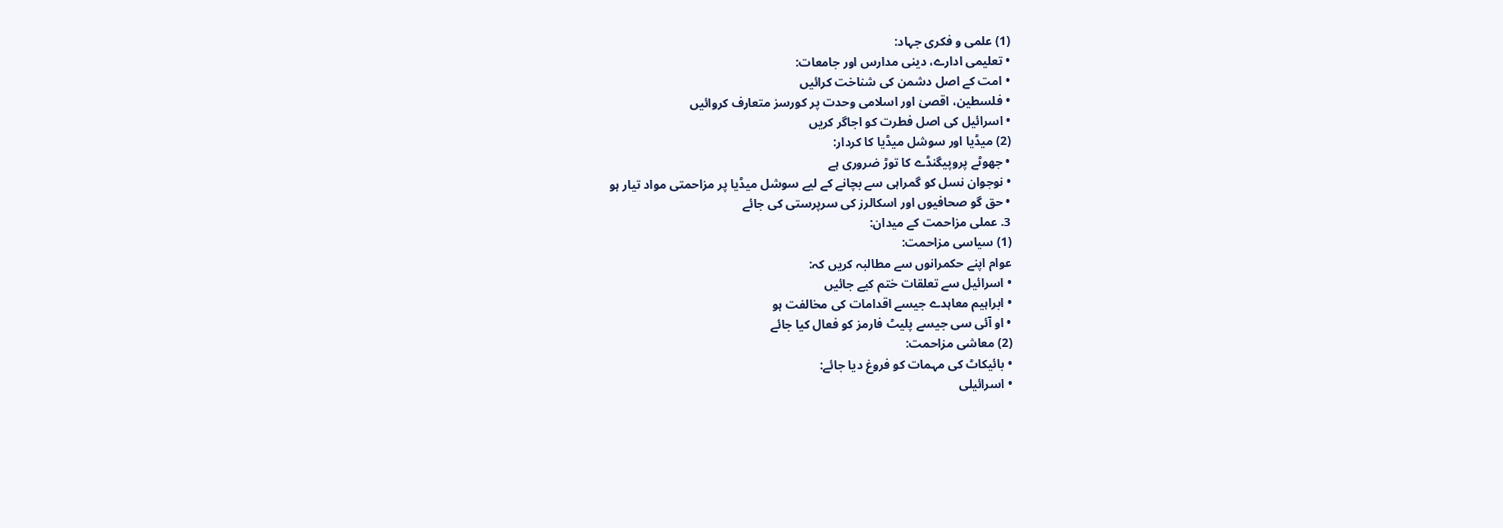(1) علمی و فکری جہاد:
• تعلیمی ادارے، دینی مدارس اور جامعات:
• امت کے اصل دشمن کی شناخت کرائیں
• فلسطین، اقصیٰ اور اسلامی وحدت پر کورسز متعارف کروائیں
• اسرائیل کی اصل فطرت کو اجاگر کریں
(2) میڈیا اور سوشل میڈیا کا کردار:
• جھوٹے پروپیگنڈے کا توڑ ضروری ہے
• نوجوان نسل کو گمراہی سے بچانے کے لیے سوشل میڈیا پر مزاحمتی مواد تیار ہو
• حق گو صحافیوں اور اسکالرز کی سرپرستی کی جائے
3. عملی مزاحمت کے میدان:
(1) سیاسی مزاحمت:
عوام اپنے حکمرانوں سے مطالبہ کریں کہ:
• اسرائیل سے تعلقات ختم کیے جائیں
• ابراہیم معاہدے جیسے اقدامات کی مخالفت ہو
• او آئی سی جیسے پلیٹ فارمز کو فعال کیا جائے
(2) معاشی مزاحمت:
• بائیکاٹ کی مہمات کو فروغ دیا جائے:
• اسرائیلی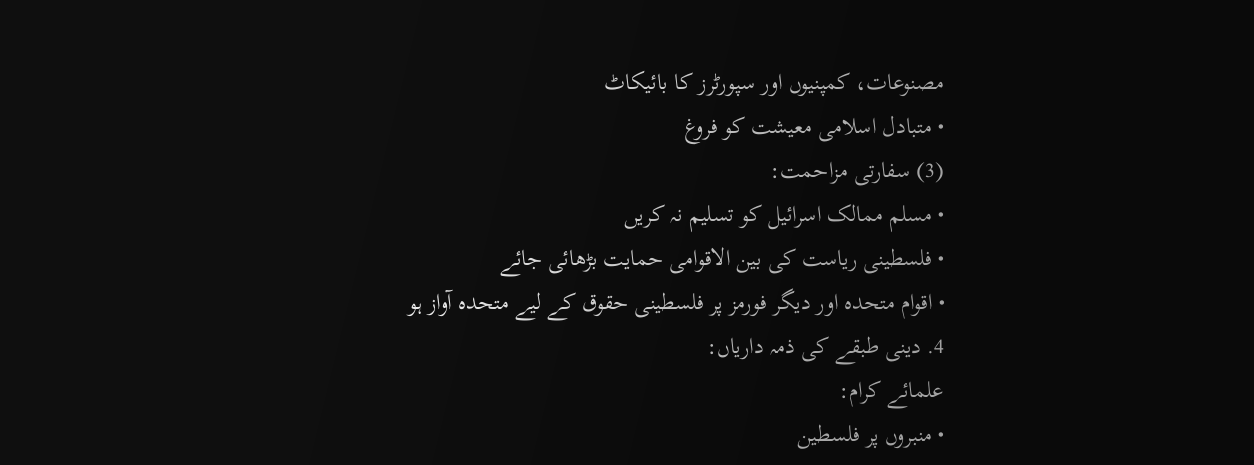مصنوعات، کمپنیوں اور سپورٹرز کا بائیکاٹ
• متبادل اسلامی معیشت کو فروغ
(3) سفارتی مزاحمت:
• مسلم ممالک اسرائیل کو تسلیم نہ کریں
• فلسطینی ریاست کی بین الاقوامی حمایت بڑھائی جائے
• اقوام متحدہ اور دیگر فورمز پر فلسطینی حقوق کے لیے متحدہ آواز ہو
4. دینی طبقے کی ذمہ داریاں:
علمائے کرام:
• منبروں پر فلسطین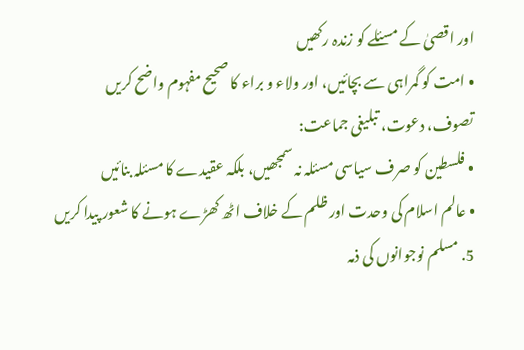اور اقصیٰ کے مسئلے کو زندہ رکھیں
• امت کو گمراہی سے بچائیں، اور ولاء و براء کا صحیح مفہوم واضح کریں
تصوف، دعوت، تبلیغی جماعت:
• فلسطین کو صرف سیاسی مسئلہ نہ سمجھیں، بلکہ عقیدے کا مسئلہ بنائیں
• عالم اسلام کی وحدت اور ظلم کے خلاف اٹھ کھڑے ہونے کا شعور پیدا کریں
5. مسلم نوجوانوں کی ذمہ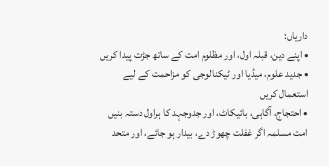داریاں:
• اپنے دین، قبلہ اول، اور مظلوم امت کے ساتھ جڑت پیدا کریں
• جدید علوم، میڈیا اور ٹیکنالوجی کو مزاحمت کے لیے استعمال کریں
• احتجاج، آگاہی، بائیکاٹ، اور جدوجہد کا ہراول دستہ بنیں
امت مسلمہ اگر غفلت چھوڑ دے، بیدار ہو جائے، اور متحد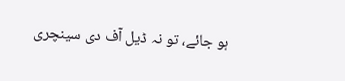ہو جائے، تو نہ ڈیل آف دی سینچری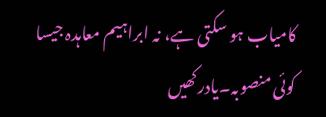کامیاب ہو سکتی ہے، نہ ابراہیم معاہدہ جیسا کوئی منصوبہ۔یادرکھیں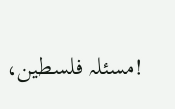!مسئلہ فلسطین،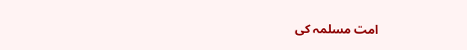امت مسلمہ کی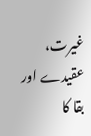غیرت، عقیدے اور بقا کا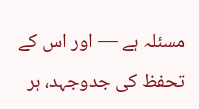مسئلہ ہے — اور اس کے تحفظ کی جدوجہد، ہر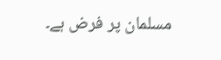مسلمان پر فرض ہے۔